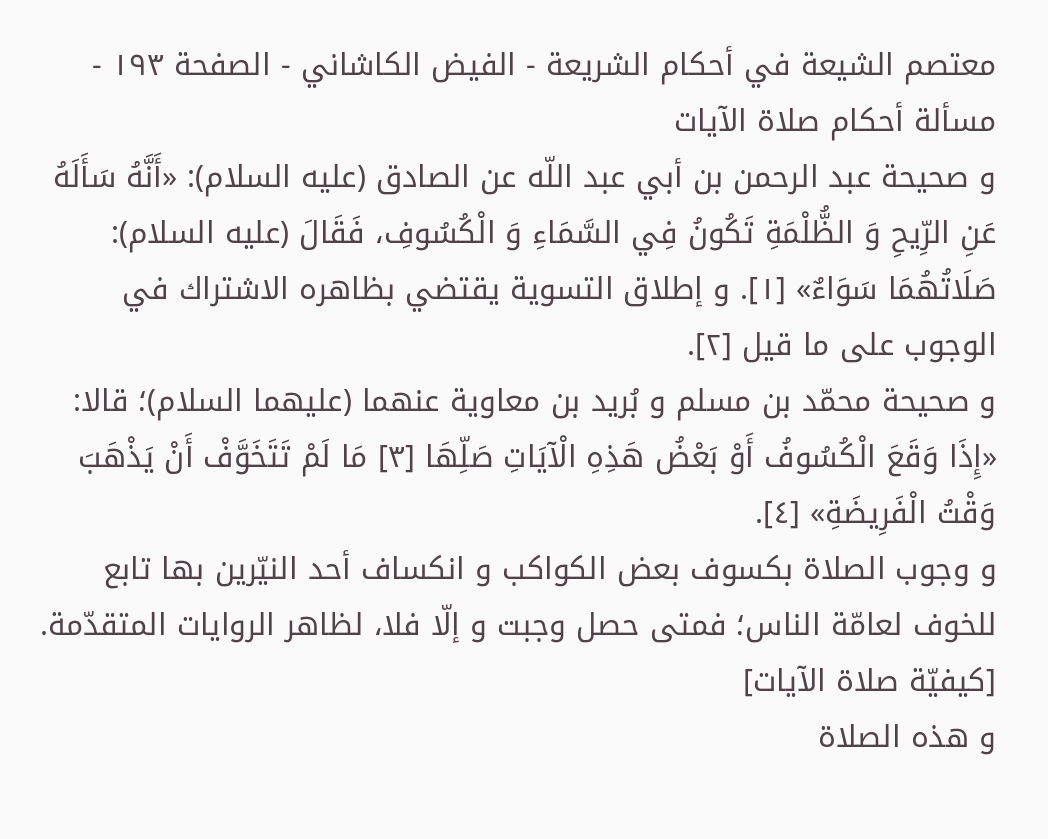معتصم الشيعة في أحكام الشريعة - الفيض الكاشاني - الصفحة ١٩٣ - مسألة أحكام صلاة الآيات
و صحيحة عبد الرحمن بن أبي عبد اللّه عن الصادق (عليه السلام): «أَنَّهُ سَأَلَهُ عَنِ الرِّيحِ وَ الظُّلْمَةِ تَكُونُ فِي السَّمَاءِ وَ الْكُسُوفِ، فَقَالَ (عليه السلام): صَلَاتُهُمَا سَوَاءٌ» [١]. و إطلاق التسوية يقتضي بظاهره الاشتراك في الوجوب على ما قيل [٢].
و صحيحة محمّد بن مسلم و بُريد بن معاوية عنهما (عليهما السلام)؛ قالا: «إِذَا وَقَعَ الْكُسُوفُ أَوْ بَعْضُ هَذِهِ الْآيَاتِ صَلِّهَا [٣] مَا لَمْ تَتَخَوَّفْ أَنْ يَذْهَبَ وَقْتُ الْفَرِيضَةِ» [٤].
و وجوب الصلاة بكسوف بعض الكواكب و انكساف أحد النيّرين بها تابع للخوف لعامّة الناس؛ فمتى حصل وجبت و إلّا فلا، لظاهر الروايات المتقدّمة.
[كيفيّة صلاة الآيات]
و هذه الصلاة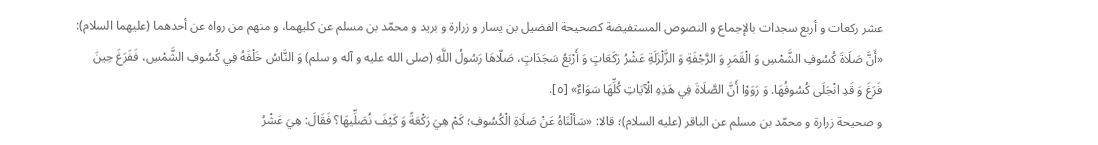عشر ركعات و أربع سجدات بالإجماع و النصوص المستفيضة كصحيحة الفضيل بن يسار و زرارة و بريد و محمّد بن مسلم عن كليهما، و منهم من رواه عن أحدهما (عليهما السلام): «أَنَّ صَلَاةَ كُسُوفِ الشَّمْسِ وَ الْقَمَرِ وَ الرَّجْفَةِ وَ الزَّلْزَلَةِ عَشْرُ رَكَعَاتٍ وَ أَرْبَعُ سَجَدَاتٍ، صَلّاهَا رَسُولُ اللَّهِ (صلى الله عليه و آله و سلم) وَ النَّاسُ خَلْفَهُ فِي كُسُوفِ الشَّمْسِ، فَفَرَغَ حِينَ فَرَغَ وَ قَدِ انْجَلَى كُسُوفُهَا. وَ رَوَوْا أَنَّ الصَّلَاةَ فِي هَذِهِ الْآيَاتِ كُلِّهَا سَوَاءٌ» [٥].
و صحيحة زرارة و محمّد بن مسلم عن الباقر (عليه السلام)؛ قالا: «سَألْنَاهُ عَنْ صَلَاةِ الْكُسُوفِ؛ كَمْ هِيَ رَكْعَةً وَ كَيْفَ نُصَلِّيهَا؟ فَقَالَ: هِيَ عَشْرُ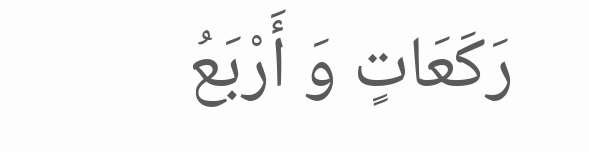رَكَعَاتٍ وَ أَرْبَعُ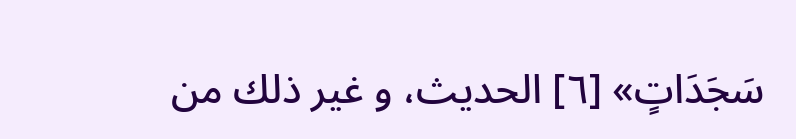سَجَدَاتٍ» [٦] الحديث، و غير ذلك من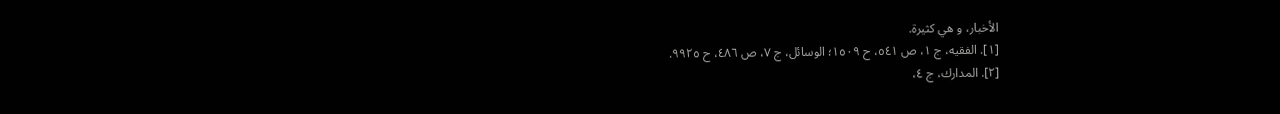الأخبار، و هي كثيرة.
[١]. الفقيه، ج ١، ص ٥٤١، ح ١٥٠٩؛ الوسائل، ج ٧، ص ٤٨٦، ح ٩٩٢٥.
[٢]. المدارك، ج ٤،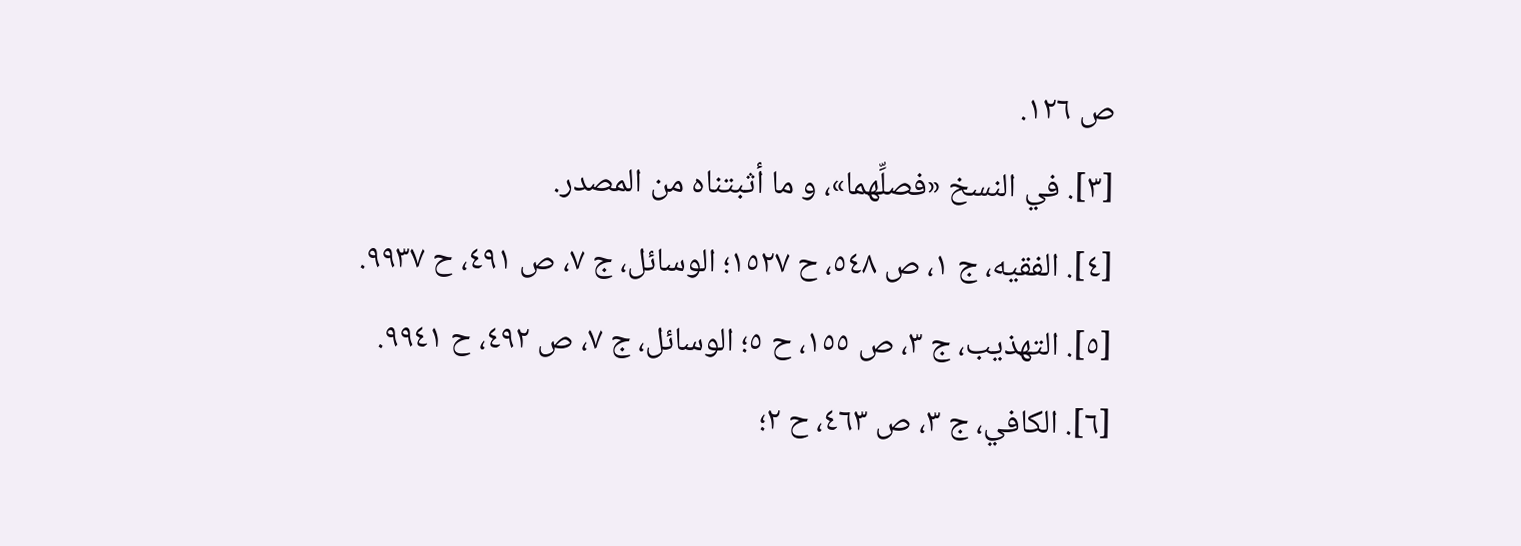ص ١٢٦.
[٣]. في النسخ «فصلِّهما»، و ما أثبتناه من المصدر.
[٤]. الفقيه، ج ١، ص ٥٤٨، ح ١٥٢٧؛ الوسائل، ج ٧، ص ٤٩١، ح ٩٩٣٧.
[٥]. التهذيب، ج ٣، ص ١٥٥، ح ٥؛ الوسائل، ج ٧، ص ٤٩٢، ح ٩٩٤١.
[٦]. الكافي، ج ٣، ص ٤٦٣، ح ٢؛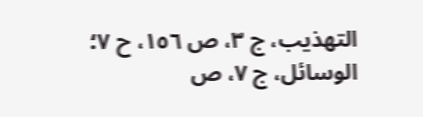التهذيب، ج ٣، ص ١٥٦، ح ٧؛ الوسائل، ج ٧، ص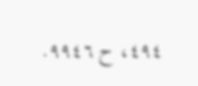٤٩٤، ح ٩٩٤٦.